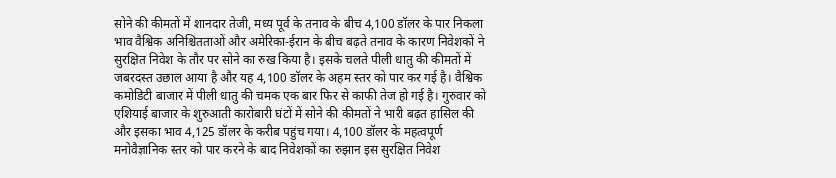सोने की कीमतों में शानदार तेजी, मध्य पूर्व के तनाव के बीच 4,100 डॉलर के पार निकला भाव वैश्विक अनिश्चितताओं और अमेरिका-ईरान के बीच बढ़ते तनाव के कारण निवेशकों ने सुरक्षित निवेश के तौर पर सोने का रुख किया है। इसके चलते पीली धातु की कीमतों में जबरदस्त उछाल आया है और यह 4,100 डॉलर के अहम स्तर को पार कर गई है। वैश्विक कमोडिटी बाजार में पीली धातु की चमक एक बार फिर से काफी तेज हो गई है। गुरुवार को एशियाई बाजार के शुरुआती कारोबारी घंटों में सोने की कीमतों ने भारी बढ़त हासिल की और इसका भाव 4,125 डॉलर के करीब पहुंच गया। 4,100 डॉलर के महत्वपूर्ण मनोवैज्ञानिक स्तर को पार करने के बाद निवेशकों का रुझान इस सुरक्षित निवेश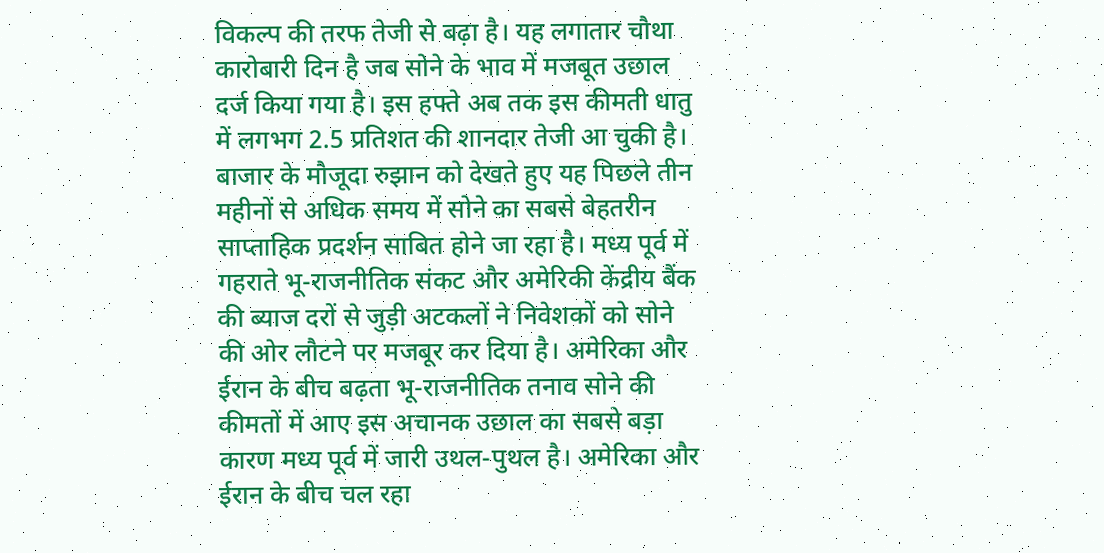विकल्प की तरफ तेजी से बढ़ा है। यह लगातार चौथा कारोबारी दिन है जब सोने के भाव में मजबूत उछाल दर्ज किया गया है। इस हफ्ते अब तक इस कीमती धातु में लगभग 2.5 प्रतिशत की शानदार तेजी आ चुकी है। बाजार के मौजूदा रुझान को देखते हुए यह पिछले तीन महीनों से अधिक समय में सोने का सबसे बेहतरीन साप्ताहिक प्रदर्शन साबित होने जा रहा है। मध्य पूर्व में गहराते भू-राजनीतिक संकट और अमेरिकी केंद्रीय बैंक की ब्याज दरों से जुड़ी अटकलों ने निवेशकों को सोने की ओर लौटने पर मजबूर कर दिया है। अमेरिका और ईरान के बीच बढ़ता भू-राजनीतिक तनाव सोने की कीमतों में आए इस अचानक उछाल का सबसे बड़ा कारण मध्य पूर्व में जारी उथल-पुथल है। अमेरिका और ईरान के बीच चल रहा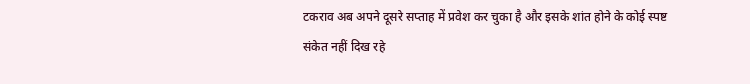टकराव अब अपने दूसरे सप्ताह में प्रवेश कर चुका है और इसके शांत होने के कोई स्पष्ट संकेत नहीं दिख रहे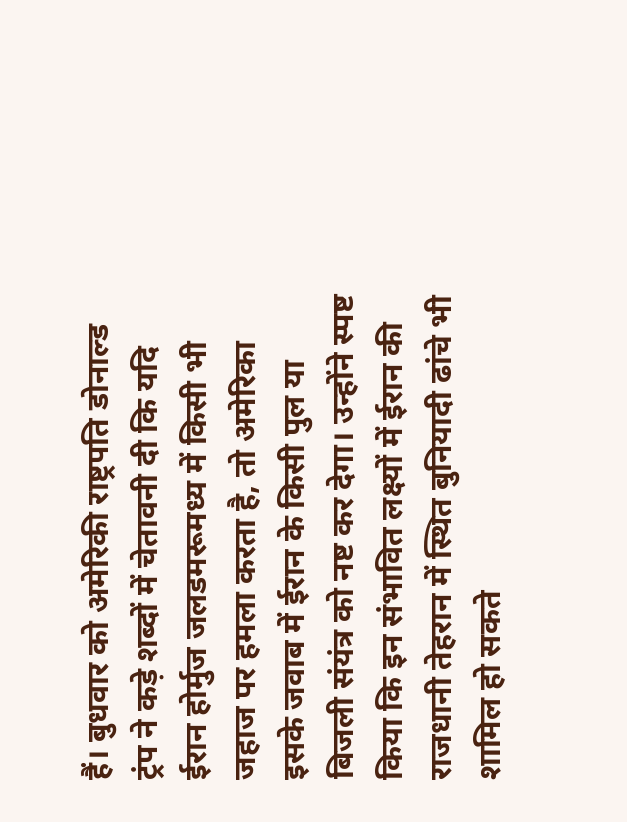हैं। बुधवार को अमेरिकी राष्ट्रपति डोनाल्ड ट्रंप ने कड़े शब्दों में चेतावनी दी कि यदि ईरान होर्मुज जलडमरूमध्य में किसी भी जहाज पर हमला करता है, तो अमेरिका इसके जवाब में ईरान के किसी पुल या बिजली संयंत्र को नष्ट कर देगा। उन्होंने स्पष्ट किया कि इन संभावित लक्ष्यों में ईरान की राजधानी तेहरान में स्थित बुनियादी ढांचे भी शामिल हो सकते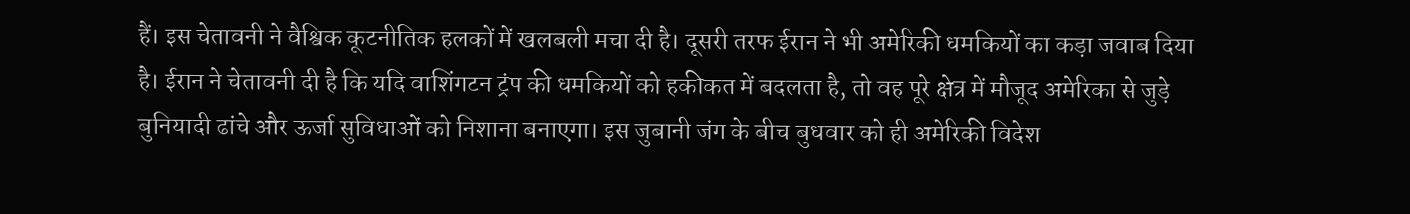हैं। इस चेतावनी ने वैश्विक कूटनीतिक हलकों में खलबली मचा दी है। दूसरी तरफ ईरान ने भी अमेरिकी धमकियों का कड़ा जवाब दिया है। ईरान ने चेतावनी दी है कि यदि वाशिंगटन ट्रंप की धमकियों को हकीकत में बदलता है, तो वह पूरे क्षेत्र में मौजूद अमेरिका से जुड़े बुनियादी ढांचे और ऊर्जा सुविधाओं को निशाना बनाएगा। इस जुबानी जंग के बीच बुधवार को ही अमेरिकी विदेश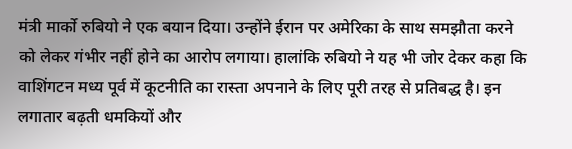मंत्री मार्को रुबियो ने एक बयान दिया। उन्होंने ईरान पर अमेरिका के साथ समझौता करने को लेकर गंभीर नहीं होने का आरोप लगाया। हालांकि रुबियो ने यह भी जोर देकर कहा कि वाशिंगटन मध्य पूर्व में कूटनीति का रास्ता अपनाने के लिए पूरी तरह से प्रतिबद्ध है। इन लगातार बढ़ती धमकियों और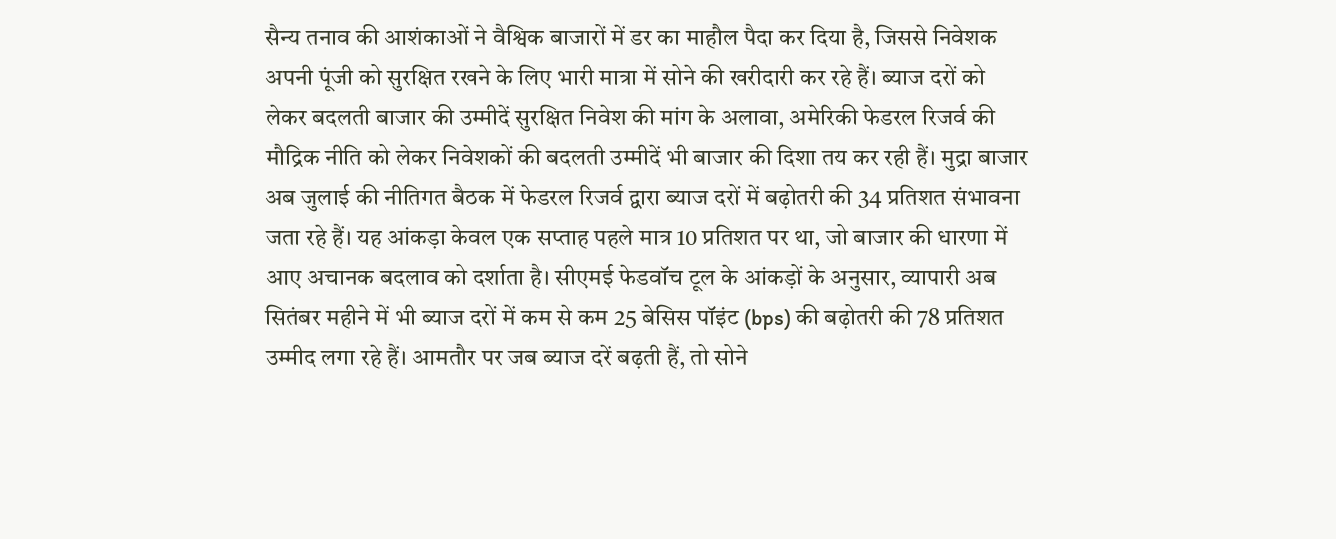सैन्य तनाव की आशंकाओं ने वैश्विक बाजारों में डर का माहौल पैदा कर दिया है, जिससे निवेशक अपनी पूंजी को सुरक्षित रखने के लिए भारी मात्रा में सोने की खरीदारी कर रहे हैं। ब्याज दरों को लेकर बदलती बाजार की उम्मीदें सुरक्षित निवेश की मांग के अलावा, अमेरिकी फेडरल रिजर्व की मौद्रिक नीति को लेकर निवेशकों की बदलती उम्मीदें भी बाजार की दिशा तय कर रही हैं। मुद्रा बाजार अब जुलाई की नीतिगत बैठक में फेडरल रिजर्व द्वारा ब्याज दरों में बढ़ोतरी की 34 प्रतिशत संभावना जता रहे हैं। यह आंकड़ा केवल एक सप्ताह पहले मात्र 10 प्रतिशत पर था, जो बाजार की धारणा में आए अचानक बदलाव को दर्शाता है। सीएमई फेडवॉच टूल के आंकड़ों के अनुसार, व्यापारी अब सितंबर महीने में भी ब्याज दरों में कम से कम 25 बेसिस पॉइंट (bps) की बढ़ोतरी की 78 प्रतिशत उम्मीद लगा रहे हैं। आमतौर पर जब ब्याज दरें बढ़ती हैं, तो सोने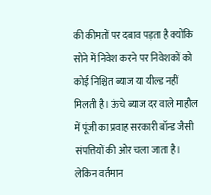की कीमतों पर दबाव पड़ता है क्योंकि सोने में निवेश करने पर निवेशकों को कोई निश्चित ब्याज या यील्ड नहीं मिलती है। ऊंचे ब्याज दर वाले माहौल में पूंजी का प्रवाह सरकारी बॉन्ड जैसी संपत्तियों की ओर चला जाता है। लेकिन वर्तमान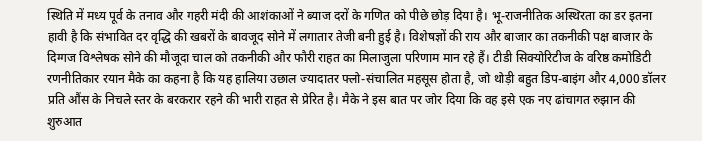स्थिति में मध्य पूर्व के तनाव और गहरी मंदी की आशंकाओं ने ब्याज दरों के गणित को पीछे छोड़ दिया है। भू-राजनीतिक अस्थिरता का डर इतना हावी है कि संभावित दर वृद्धि की खबरों के बावजूद सोने में लगातार तेजी बनी हुई है। विशेषज्ञों की राय और बाजार का तकनीकी पक्ष बाजार के दिग्गज विश्लेषक सोने की मौजूदा चाल को तकनीकी और फौरी राहत का मिलाजुला परिणाम मान रहे हैं। टीडी सिक्योरिटीज के वरिष्ठ कमोडिटी रणनीतिकार रयान मैके का कहना है कि यह हालिया उछाल ज्यादातर फ्लो-संचालित महसूस होता है, जो थोड़ी बहुत डिप-बाइंग और 4,000 डॉलर प्रति औंस के निचले स्तर के बरकरार रहने की भारी राहत से प्रेरित है। मैके ने इस बात पर जोर दिया कि वह इसे एक नए ढांचागत रुझान की शुरुआत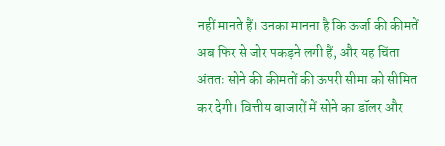नहीं मानते हैं। उनका मानना है कि ऊर्जा की कीमतें अब फिर से जोर पकड़ने लगी हैं, और यह चिंता अंततः सोने की कीमतों की ऊपरी सीमा को सीमित कर देगी। वित्तीय बाजारों में सोने का डॉलर और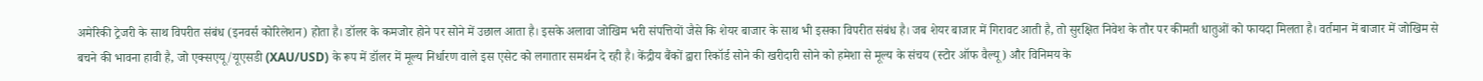अमेरिकी ट्रेजरी के साथ विपरीत संबंध (इनवर्स कोरिलेशन) होता है। डॉलर के कमजोर होने पर सोने में उछाल आता है। इसके अलावा जोखिम भरी संपत्तियों जैसे कि शेयर बाजार के साथ भी इसका विपरीत संबंध है। जब शेयर बाजार में गिरावट आती है, तो सुरक्षित निवेश के तौर पर कीमती धातुओं को फायदा मिलता है। वर्तमान में बाजार में जोखिम से बचने की भावना हावी है, जो एक्सएयू/यूएसडी (XAU/USD) के रूप में डॉलर में मूल्य निर्धारण वाले इस एसेट को लगातार समर्थन दे रही है। केंद्रीय बैंकों द्वारा रिकॉर्ड सोने की खरीदारी सोने को हमेशा से मूल्य के संचय (स्टोर ऑफ वैल्यू) और विनिमय के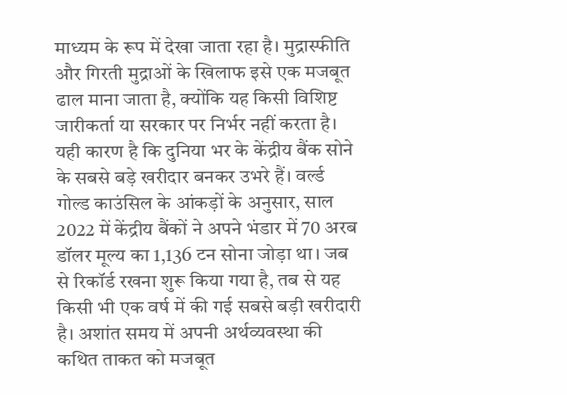माध्यम के रूप में देखा जाता रहा है। मुद्रास्फीति और गिरती मुद्राओं के खिलाफ इसे एक मजबूत ढाल माना जाता है, क्योंकि यह किसी विशिष्ट जारीकर्ता या सरकार पर निर्भर नहीं करता है। यही कारण है कि दुनिया भर के केंद्रीय बैंक सोने के सबसे बड़े खरीदार बनकर उभरे हैं। वर्ल्ड गोल्ड काउंसिल के आंकड़ों के अनुसार, साल 2022 में केंद्रीय बैंकों ने अपने भंडार में 70 अरब डॉलर मूल्य का 1,136 टन सोना जोड़ा था। जब से रिकॉर्ड रखना शुरू किया गया है, तब से यह किसी भी एक वर्ष में की गई सबसे बड़ी खरीदारी है। अशांत समय में अपनी अर्थव्यवस्था की कथित ताकत को मजबूत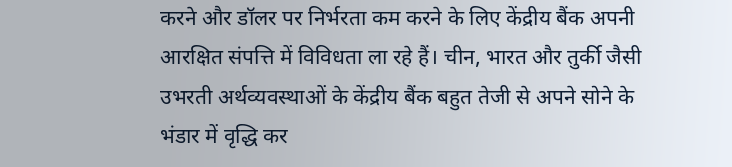करने और डॉलर पर निर्भरता कम करने के लिए केंद्रीय बैंक अपनी आरक्षित संपत्ति में विविधता ला रहे हैं। चीन, भारत और तुर्की जैसी उभरती अर्थव्यवस्थाओं के केंद्रीय बैंक बहुत तेजी से अपने सोने के भंडार में वृद्धि कर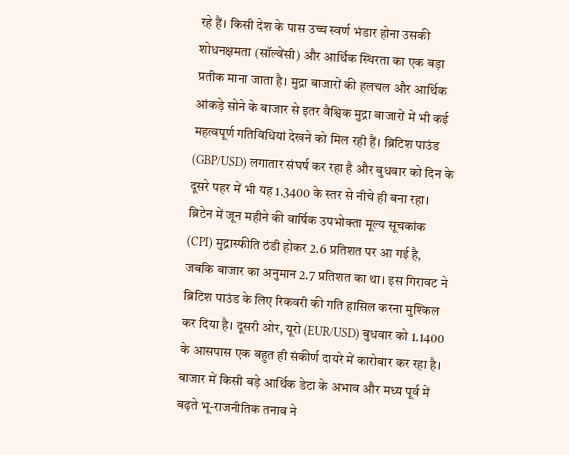रहे हैं। किसी देश के पास उच्च स्वर्ण भंडार होना उसकी शोधनक्षमता (सॉल्वेंसी) और आर्थिक स्थिरता का एक बड़ा प्रतीक माना जाता है। मुद्रा बाजारों की हलचल और आर्थिक आंकड़े सोने के बाजार से इतर वैश्विक मुद्रा बाजारों में भी कई महत्वपूर्ण गतिविधियां देखने को मिल रही हैं। ब्रिटिश पाउंड (GBP/USD) लगातार संघर्ष कर रहा है और बुधवार को दिन के दूसरे पहर में भी यह 1.3400 के स्तर से नीचे ही बना रहा। ब्रिटेन में जून महीने की वार्षिक उपभोक्ता मूल्य सूचकांक (CPI) मुद्रास्फीति ठंडी होकर 2.6 प्रतिशत पर आ गई है, जबकि बाजार का अनुमान 2.7 प्रतिशत का था। इस गिरावट ने ब्रिटिश पाउंड के लिए रिकवरी की गति हासिल करना मुश्किल कर दिया है। दूसरी ओर, यूरो (EUR/USD) बुधवार को 1.1400 के आसपास एक बहुत ही संकीर्ण दायरे में कारोबार कर रहा है। बाजार में किसी बड़े आर्थिक डेटा के अभाव और मध्य पूर्व में बढ़ते भू-राजनीतिक तनाव ने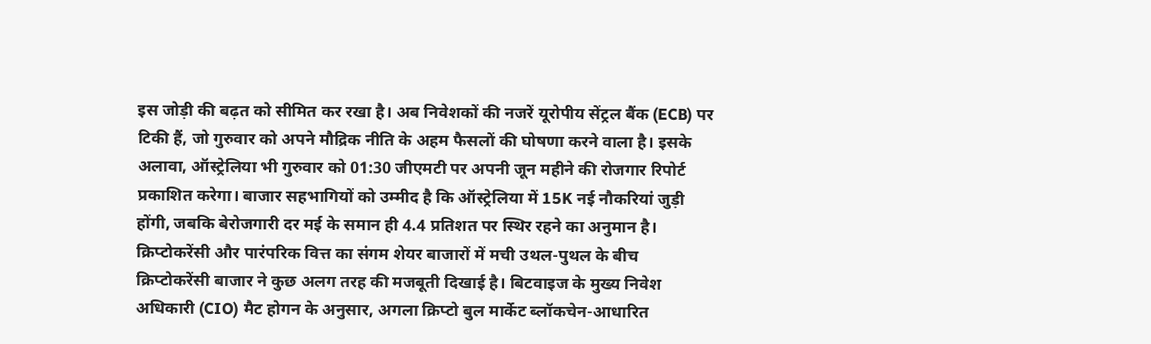इस जोड़ी की बढ़त को सीमित कर रखा है। अब निवेशकों की नजरें यूरोपीय सेंट्रल बैंक (ECB) पर टिकी हैं, जो गुरुवार को अपने मौद्रिक नीति के अहम फैसलों की घोषणा करने वाला है। इसके अलावा, ऑस्ट्रेलिया भी गुरुवार को 01:30 जीएमटी पर अपनी जून महीने की रोजगार रिपोर्ट प्रकाशित करेगा। बाजार सहभागियों को उम्मीद है कि ऑस्ट्रेलिया में 15K नई नौकरियां जुड़ी होंगी, जबकि बेरोजगारी दर मई के समान ही 4.4 प्रतिशत पर स्थिर रहने का अनुमान है। क्रिप्टोकरेंसी और पारंपरिक वित्त का संगम शेयर बाजारों में मची उथल-पुथल के बीच क्रिप्टोकरेंसी बाजार ने कुछ अलग तरह की मजबूती दिखाई है। बिटवाइज के मुख्य निवेश अधिकारी (CIO) मैट होगन के अनुसार, अगला क्रिप्टो बुल मार्केट ब्लॉकचेन-आधारित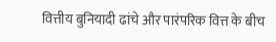वित्तीय बुनियादी ढांचे और पारंपरिक वित्त के बीच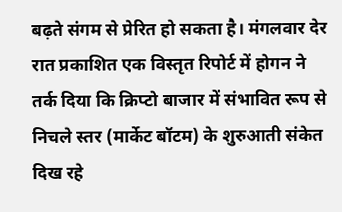बढ़ते संगम से प्रेरित हो सकता है। मंगलवार देर रात प्रकाशित एक विस्तृत रिपोर्ट में होगन ने तर्क दिया कि क्रिप्टो बाजार में संभावित रूप से निचले स्तर (मार्केट बॉटम) के शुरुआती संकेत दिख रहे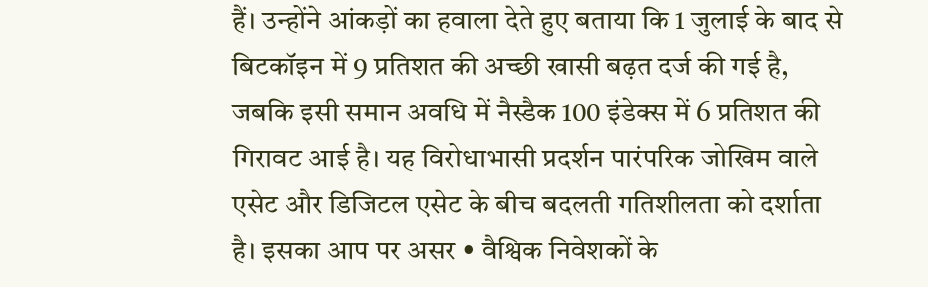हैं। उन्होंने आंकड़ों का हवाला देते हुए बताया कि 1 जुलाई के बाद से बिटकॉइन में 9 प्रतिशत की अच्छी खासी बढ़त दर्ज की गई है, जबकि इसी समान अवधि में नैस्डैक 100 इंडेक्स में 6 प्रतिशत की गिरावट आई है। यह विरोधाभासी प्रदर्शन पारंपरिक जोखिम वाले एसेट और डिजिटल एसेट के बीच बदलती गतिशीलता को दर्शाता है। इसका आप पर असर • वैश्विक निवेशकों के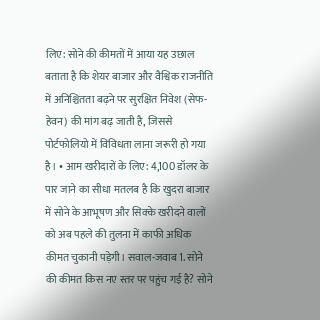लिए: सोने की कीमतों में आया यह उछाल बताता है कि शेयर बाजार और वैश्विक राजनीति में अनिश्चितता बढ़ने पर सुरक्षित निवेश (सेफ-हेवन) की मांग बढ़ जाती है, जिससे पोर्टफोलियो में विविधता लाना जरूरी हो गया है। • आम खरीदारों के लिए: 4,100 डॉलर के पार जाने का सीधा मतलब है कि खुदरा बाजार में सोने के आभूषण और सिक्के खरीदने वालों को अब पहले की तुलना में काफी अधिक कीमत चुकानी पड़ेगी। सवाल-जवाब 1. सोने की कीमत किस नए स्तर पर पहुंच गई है? सोने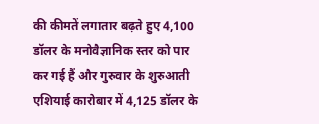की कीमतें लगातार बढ़ते हुए 4,100 डॉलर के मनोवैज्ञानिक स्तर को पार कर गई हैं और गुरुवार के शुरुआती एशियाई कारोबार में 4,125 डॉलर के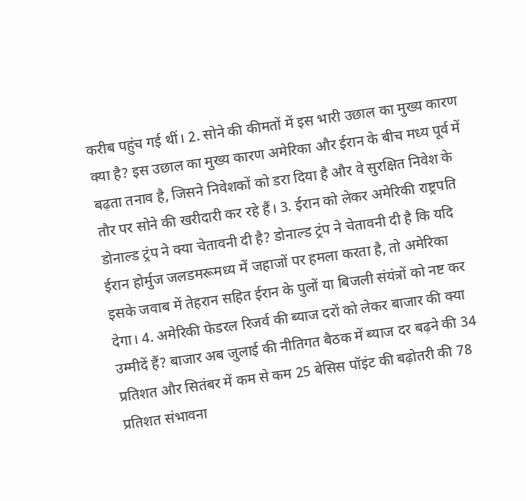करीब पहुंच गई थीं। 2. सोने की कीमतों में इस भारी उछाल का मुख्य कारण क्या है? इस उछाल का मुख्य कारण अमेरिका और ईरान के बीच मध्य पूर्व में बढ़ता तनाव है, जिसने निवेशकों को डरा दिया है और वे सुरक्षित निवेश के तौर पर सोने की खरीदारी कर रहे हैं। 3. ईरान को लेकर अमेरिकी राष्ट्रपति डोनाल्ड ट्रंप ने क्या चेतावनी दी है? डोनाल्ड ट्रंप ने चेतावनी दी है कि यदि ईरान होर्मुज जलडमरूमध्य में जहाजों पर हमला करता है, तो अमेरिका इसके जवाब में तेहरान सहित ईरान के पुलों या बिजली संयंत्रों को नष्ट कर देगा। 4. अमेरिकी फेडरल रिजर्व की ब्याज दरों को लेकर बाजार की क्या उम्मीदें हैं? बाजार अब जुलाई की नीतिगत बैठक में ब्याज दर बढ़ने की 34 प्रतिशत और सितंबर में कम से कम 25 बेसिस पॉइंट की बढ़ोतरी की 78 प्रतिशत संभावना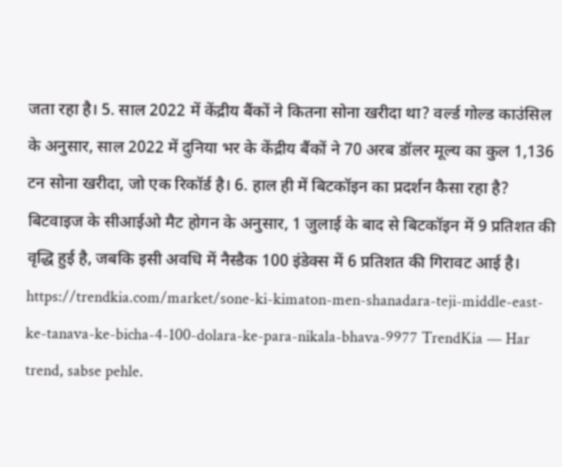जता रहा है। 5. साल 2022 में केंद्रीय बैंकों ने कितना सोना खरीदा था? वर्ल्ड गोल्ड काउंसिल के अनुसार, साल 2022 में दुनिया भर के केंद्रीय बैंकों ने 70 अरब डॉलर मूल्य का कुल 1,136 टन सोना खरीदा, जो एक रिकॉर्ड है। 6. हाल ही में बिटकॉइन का प्रदर्शन कैसा रहा है? बिटवाइज के सीआईओ मैट होगन के अनुसार, 1 जुलाई के बाद से बिटकॉइन में 9 प्रतिशत की वृद्धि हुई है, जबकि इसी अवधि में नैस्डैक 100 इंडेक्स में 6 प्रतिशत की गिरावट आई है। https://trendkia.com/market/sone-ki-kimaton-men-shanadara-teji-middle-east-ke-tanava-ke-bicha-4-100-dolara-ke-para-nikala-bhava-9977 TrendKia — Har trend, sabse pehle.